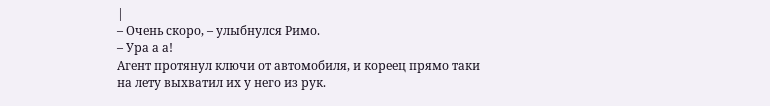|
– Очень скоро, – улыбнулся Римо.
– Ура а а!
Агент протянул ключи от автомобиля, и кореец прямо таки на лету выхватил их у него из рук.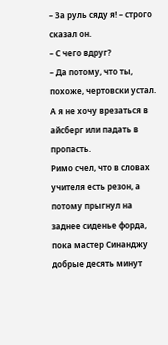– За руль сяду я! – строго сказал он.
– С чего вдруг?
– Да потому, что ты, похоже, чертовски устал. А я не хочу врезаться в айсберг или падать в пропасть.
Римо счел, что в словах учителя есть резон, а потому прыгнул на заднее сиденье форда, пока мастер Синанджу добрые десять минут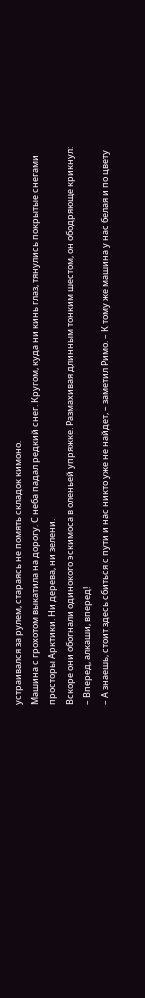устраивался за рулем, стараясь не помять складок кимоно.
Машина с грохотом выкатила на дорогу. С неба падал редкий снег. Кругом, куда ни кинь глаз, тянулись покрытые снегами просторы Арктики. Ни дерева, ни зелени.
Вскоре они обогнали одинокого эскимоса в оленьей упряжке. Размахивая длинным тонким шестом, он ободряюще крикнул:
– Вперед, алкаши, вперед!
– А знаешь, стоит здесь сбиться с пути и нас никто уже не найдет, – заметил Римо. – К тому же машина у нас белая и по цвету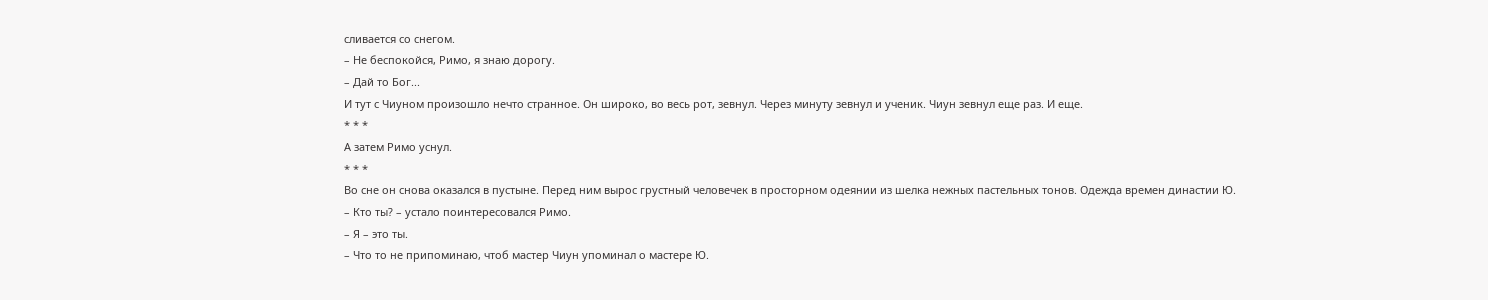сливается со снегом.
– Не беспокойся, Римо, я знаю дорогу.
– Дай то Бог...
И тут с Чиуном произошло нечто странное. Он широко, во весь рот, зевнул. Через минуту зевнул и ученик. Чиун зевнул еще раз. И еще.
* * *
А затем Римо уснул.
* * *
Во сне он снова оказался в пустыне. Перед ним вырос грустный человечек в просторном одеянии из шелка нежных пастельных тонов. Одежда времен династии Ю.
– Кто ты? – устало поинтересовался Римо.
– Я – это ты.
– Что то не припоминаю, чтоб мастер Чиун упоминал о мастере Ю.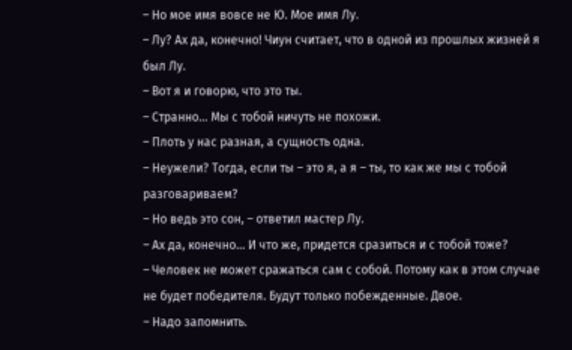– Но мое имя вовсе не Ю. Мое имя Лу.
– Лу? Ах да, конечно! Чиун считает, что в одной из прошлых жизней я был Лу.
– Вот я и говорю, что это ты.
– Странно... Мы с тобой ничуть не похожи.
– Плоть у нас разная, а сущность одна.
– Неужели? Тогда, если ты – это я, а я – ты, то как же мы с тобой разговариваем?
– Но ведь это сон, – ответил мастер Лу.
– Ах да, конечно... И что же, придется сразиться и с тобой тоже?
– Человек не может сражаться сам с собой. Потому как в этом случае не будет победителя. Будут только побежденные. Двое.
– Надо запомнить.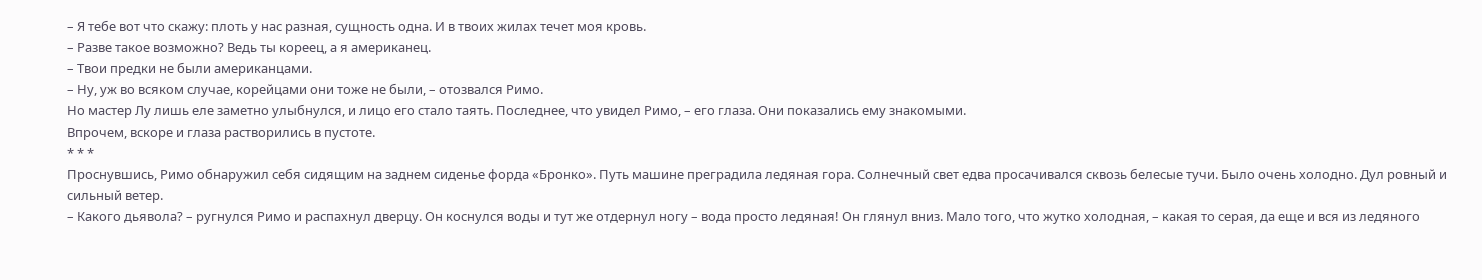– Я тебе вот что скажу: плоть у нас разная, сущность одна. И в твоих жилах течет моя кровь.
– Разве такое возможно? Ведь ты кореец, а я американец.
– Твои предки не были американцами.
– Ну, уж во всяком случае, корейцами они тоже не были, – отозвался Римо.
Но мастер Лу лишь еле заметно улыбнулся, и лицо его стало таять. Последнее, что увидел Римо, – его глаза. Они показались ему знакомыми.
Впрочем, вскоре и глаза растворились в пустоте.
* * *
Проснувшись, Римо обнаружил себя сидящим на заднем сиденье форда «Бронко». Путь машине преградила ледяная гора. Солнечный свет едва просачивался сквозь белесые тучи. Было очень холодно. Дул ровный и сильный ветер.
– Какого дьявола? – ругнулся Римо и распахнул дверцу. Он коснулся воды и тут же отдернул ногу – вода просто ледяная! Он глянул вниз. Мало того, что жутко холодная, – какая то серая, да еще и вся из ледяного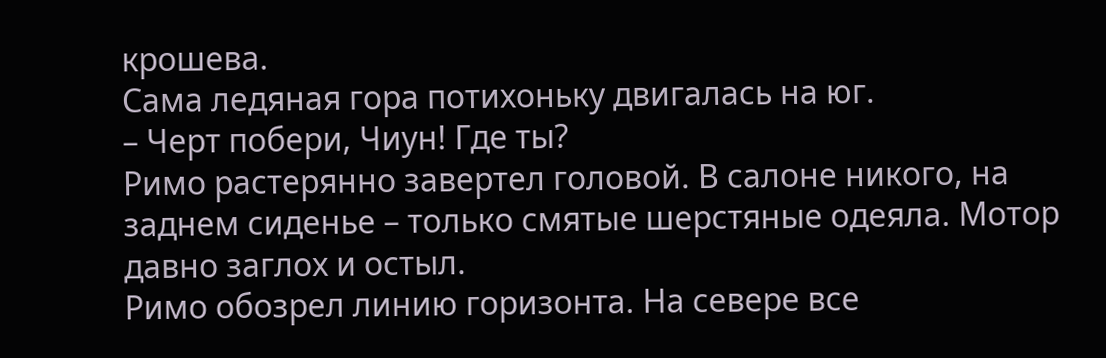крошева.
Сама ледяная гора потихоньку двигалась на юг.
– Черт побери, Чиун! Где ты?
Римо растерянно завертел головой. В салоне никого, на заднем сиденье – только смятые шерстяные одеяла. Мотор давно заглох и остыл.
Римо обозрел линию горизонта. На севере все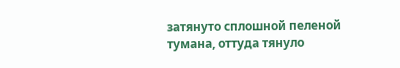затянуто сплошной пеленой тумана, оттуда тянуло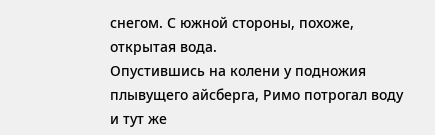снегом. С южной стороны, похоже, открытая вода.
Опустившись на колени у подножия плывущего айсберга, Римо потрогал воду и тут же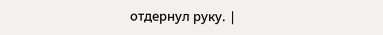отдернул руку. |